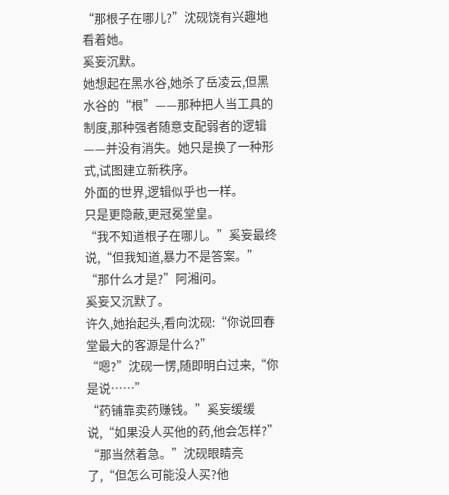“那根子在哪儿?”沈砚饶有兴趣地看着她。
奚妄沉默。
她想起在黑水谷,她杀了岳凌云,但黑水谷的“根”——那种把人当工具的制度,那种强者随意支配弱者的逻辑——并没有消失。她只是换了一种形式,试图建立新秩序。
外面的世界,逻辑似乎也一样。
只是更隐蔽,更冠冕堂皇。
“我不知道根子在哪儿。”奚妄最终说,“但我知道,暴力不是答案。”
“那什么才是?”阿湘问。
奚妄又沉默了。
许久,她抬起头,看向沈砚:“你说回春堂最大的客源是什么?”
“嗯?”沈砚一愣,随即明白过来,“你是说……”
“药铺靠卖药赚钱。”奚妄缓缓说,“如果没人买他的药,他会怎样?”
“那当然着急。”沈砚眼睛亮了,“但怎么可能没人买?他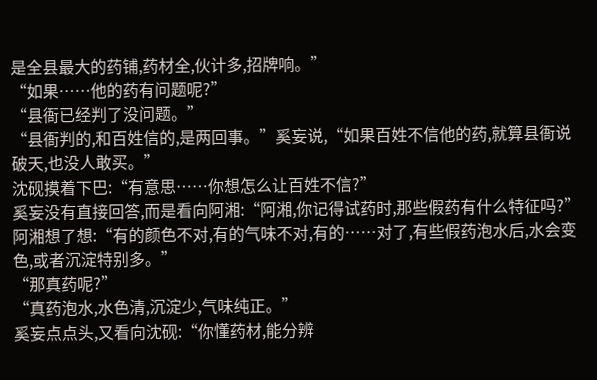是全县最大的药铺,药材全,伙计多,招牌响。”
“如果……他的药有问题呢?”
“县衙已经判了没问题。”
“县衙判的,和百姓信的,是两回事。”奚妄说,“如果百姓不信他的药,就算县衙说破天,也没人敢买。”
沈砚摸着下巴:“有意思……你想怎么让百姓不信?”
奚妄没有直接回答,而是看向阿湘:“阿湘,你记得试药时,那些假药有什么特征吗?”
阿湘想了想:“有的颜色不对,有的气味不对,有的……对了,有些假药泡水后,水会变色,或者沉淀特别多。”
“那真药呢?”
“真药泡水,水色清,沉淀少,气味纯正。”
奚妄点点头,又看向沈砚:“你懂药材,能分辨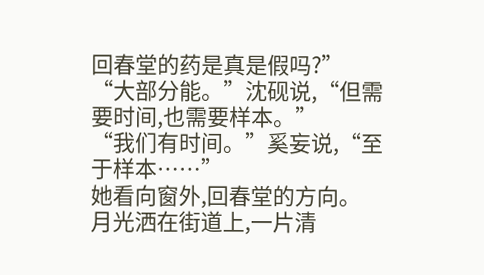回春堂的药是真是假吗?”
“大部分能。”沈砚说,“但需要时间,也需要样本。”
“我们有时间。”奚妄说,“至于样本……”
她看向窗外,回春堂的方向。
月光洒在街道上,一片清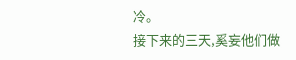冷。
接下来的三天,奚妄他们做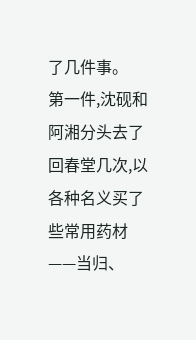了几件事。
第一件,沈砚和阿湘分头去了回春堂几次,以各种名义买了些常用药材——当归、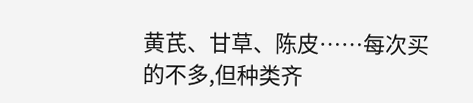黄芪、甘草、陈皮……每次买的不多,但种类齐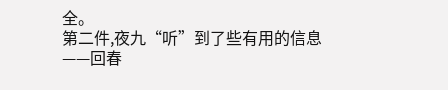全。
第二件,夜九“听”到了些有用的信息——回春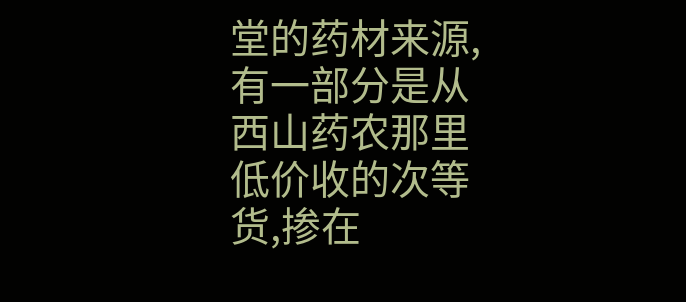堂的药材来源,有一部分是从西山药农那里低价收的次等货,掺在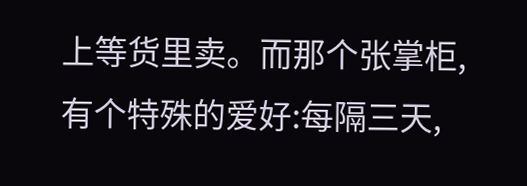上等货里卖。而那个张掌柜,有个特殊的爱好:每隔三天,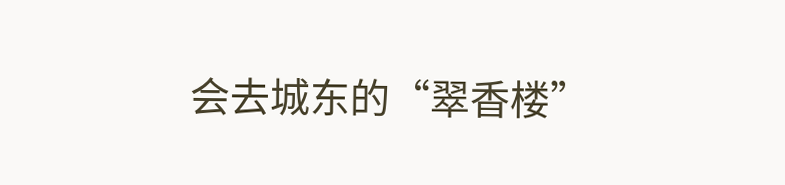会去城东的“翠香楼”